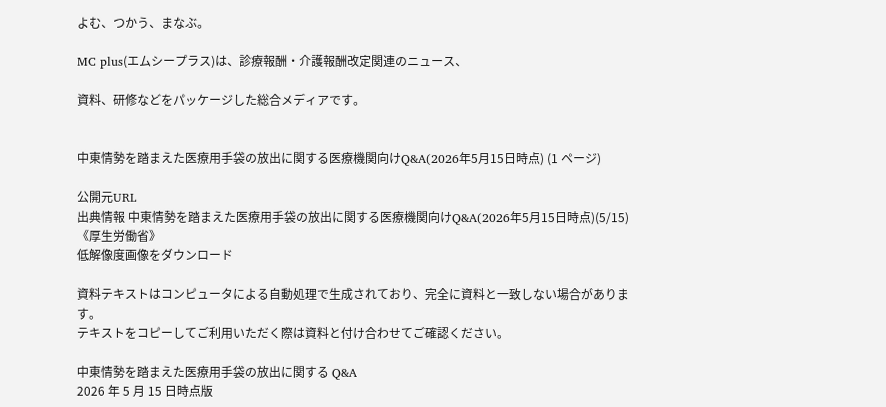よむ、つかう、まなぶ。

MC plus(エムシープラス)は、診療報酬・介護報酬改定関連のニュース、

資料、研修などをパッケージした総合メディアです。


中東情勢を踏まえた医療用手袋の放出に関する医療機関向けQ&A(2026年5月15日時点) (1 ページ)

公開元URL
出典情報 中東情勢を踏まえた医療用手袋の放出に関する医療機関向けQ&A(2026年5月15日時点)(5/15)《厚生労働省》
低解像度画像をダウンロード

資料テキストはコンピュータによる自動処理で生成されており、完全に資料と一致しない場合があります。
テキストをコピーしてご利用いただく際は資料と付け合わせてご確認ください。

中東情勢を踏まえた医療用手袋の放出に関する Q&A
2026 年 5 月 15 日時点版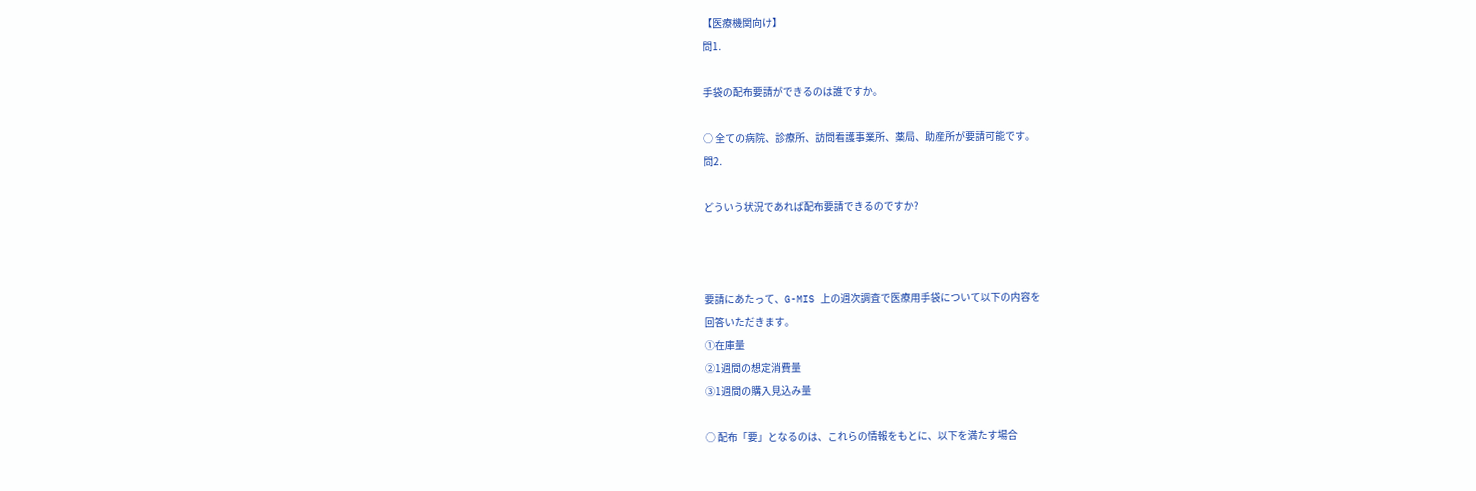【医療機関向け】
問1.

手袋の配布要請ができるのは誰ですか。

○ 全ての病院、診療所、訪問看護事業所、薬局、助産所が要請可能です。
問2.

どういう状況であれば配布要請できるのですか?



要請にあたって、G-MIS 上の週次調査で医療用手袋について以下の内容を
回答いただきます。
①在庫量
②1週間の想定消費量
③1週間の購入見込み量

○ 配布「要」となるのは、これらの情報をもとに、以下を満たす場合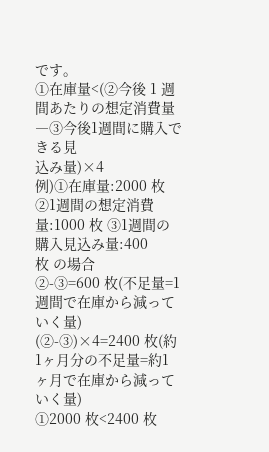です。
①在庫量<(②今後 1 週間あたりの想定消費量―③今後1週間に購入できる見
込み量)×4
例)①在庫量:2000 枚 ②1週間の想定消費量:1000 枚 ③1週間の購入見込み量:400
枚 の場合
②-③=600 枚(不足量=1週間で在庫から減っていく量)
(②-③)×4=2400 枚(約1ヶ月分の不足量=約1ヶ月で在庫から減っていく量)
①2000 枚<2400 枚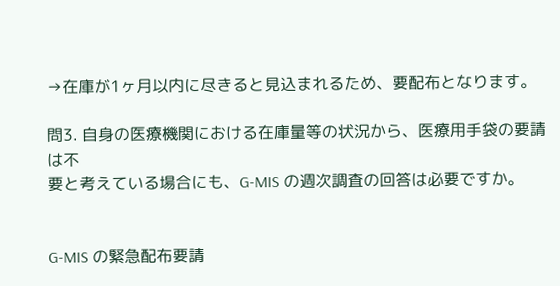→在庫が1ヶ月以内に尽きると見込まれるため、要配布となります。

問3. 自身の医療機関における在庫量等の状況から、医療用手袋の要請は不
要と考えている場合にも、G-MIS の週次調査の回答は必要ですか。


G-MIS の緊急配布要請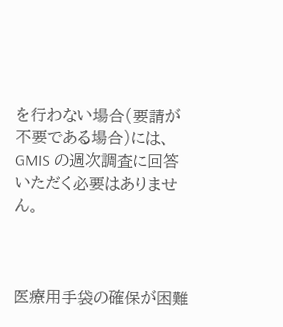を行わない場合(要請が不要である場合)には、GMIS の週次調査に回答いただく必要はありません。



医療用手袋の確保が困難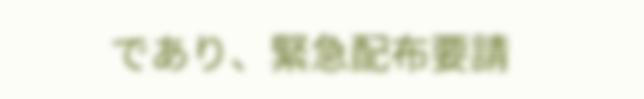であり、緊急配布要請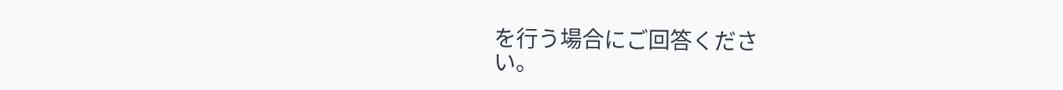を行う場合にご回答くださ
い。